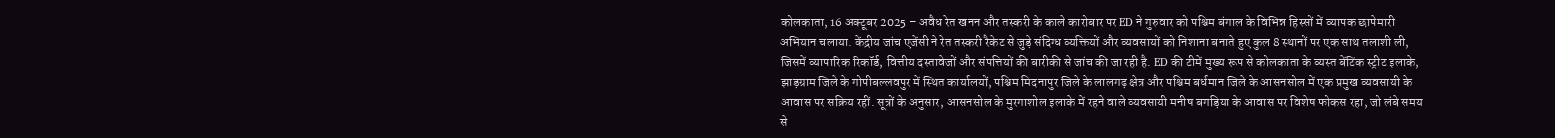कोलकाता, 16 अक्टूबर 2025 – अवैध रेत खनन और तस्करी के काले कारोबार पर ED ने गुरुवार को पश्चिम बंगाल के विभिन्न हिस्सों में व्यापक छापेमारी अभियान चलाया. केंद्रीय जांच एजेंसी ने रेत तस्करी रैकेट से जुड़े संदिग्ध व्यक्तियों और व्यवसायों को निशाना बनाते हुए कुल 8 स्थानों पर एक साथ तलाशी ली, जिसमें व्यापारिक रिकॉर्ड, वित्तीय दस्तावेजों और संपत्तियों की बारीकी से जांच की जा रही है. ED की टीमें मुख्य रूप से कोलकाता के व्यस्त बेंटिंक स्ट्रीट इलाके, झाड़ग्राम जिले के गोपीबल्लवपुर में स्थित कार्यालयों, पश्चिम मिदनापुर जिले के लालगढ़ क्षेत्र और पश्चिम बर्धमान जिले के आसनसोल में एक प्रमुख व्यवसायी के आवास पर सक्रिय रहीं. सूत्रों के अनुसार, आसनसोल के मुरगाशोल इलाके में रहने वाले व्यवसायी मनीष बगड़िया के आवास पर विशेष फोकस रहा, जो लंबे समय से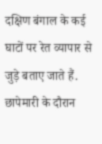दक्षिण बंगाल के कई घाटों पर रेत व्यापार से जुड़े बताए जाते हैं. छापेमारी के दौरान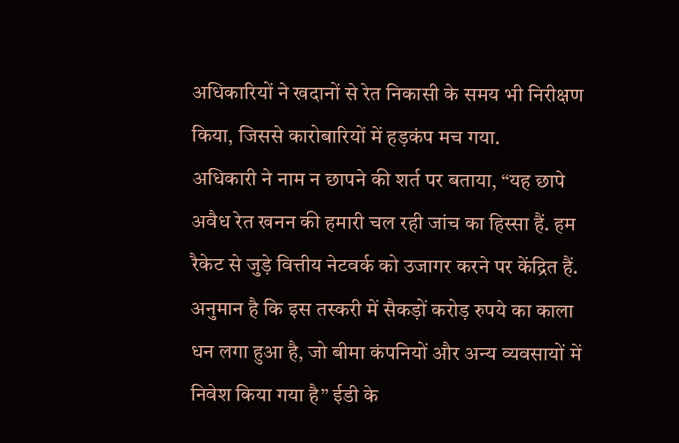अधिकारियों ने खदानों से रेत निकासी के समय भी निरीक्षण किया, जिससे कारोबारियों में हड़कंप मच गया.
अधिकारी ने नाम न छापने की शर्त पर बताया, “यह छापे अवैध रेत खनन की हमारी चल रही जांच का हिस्सा हैं. हम रैकेट से जुड़े वित्तीय नेटवर्क को उजागर करने पर केंद्रित हैं. अनुमान है कि इस तस्करी में सैकड़ों करोड़ रुपये का काला धन लगा हुआ है, जो बीमा कंपनियों और अन्य व्यवसायों में निवेश किया गया है” ईडी के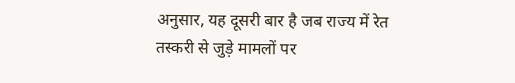अनुसार, यह दूसरी बार है जब राज्य में रेत तस्करी से जुड़े मामलों पर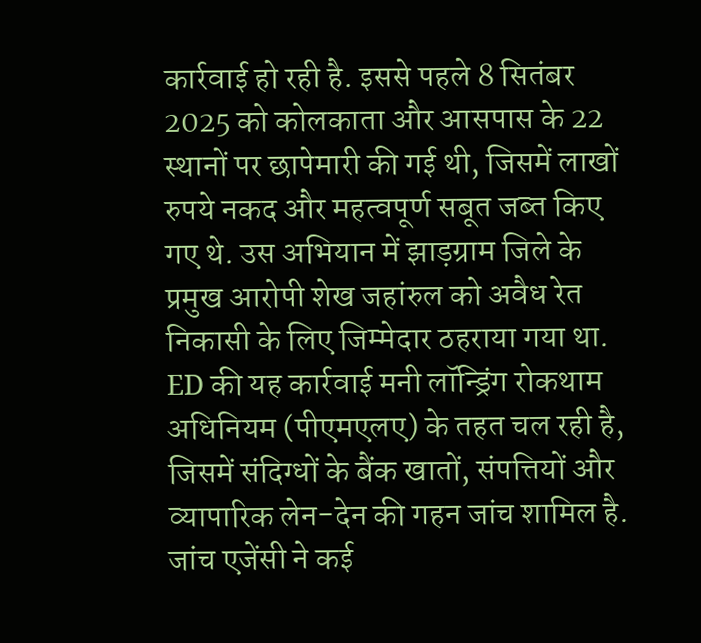कार्रवाई हो रही है. इससे पहले 8 सितंबर 2025 को कोलकाता और आसपास के 22 स्थानों पर छापेमारी की गई थी, जिसमें लाखों रुपये नकद और महत्वपूर्ण सबूत जब्त किए गए थे. उस अभियान में झाड़ग्राम जिले के प्रमुख आरोपी शेख जहांरुल को अवैध रेत निकासी के लिए जिम्मेदार ठहराया गया था. ED की यह कार्रवाई मनी लॉन्ड्रिंग रोकथाम अधिनियम (पीएमएलए) के तहत चल रही है, जिसमें संदिग्धों के बैंक खातों, संपत्तियों और व्यापारिक लेन-देन की गहन जांच शामिल है. जांच एजेंसी ने कई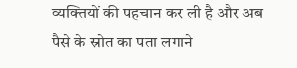व्यक्तियों की पहचान कर ली है और अब पैसे के स्रोत का पता लगाने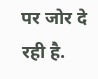पर जोर दे रही है.